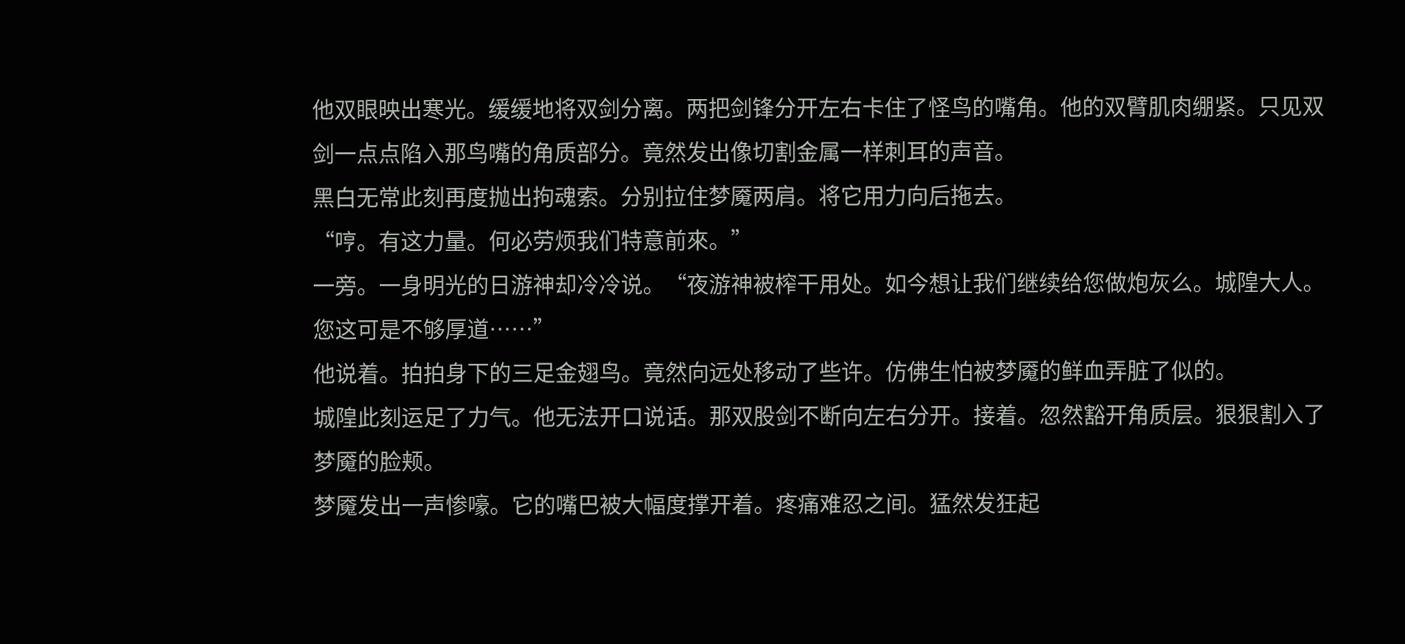他双眼映出寒光。缓缓地将双剑分离。两把剑锋分开左右卡住了怪鸟的嘴角。他的双臂肌肉绷紧。只见双剑一点点陷入那鸟嘴的角质部分。竟然发出像切割金属一样刺耳的声音。
黑白无常此刻再度抛出拘魂索。分别拉住梦魇两肩。将它用力向后拖去。
“哼。有这力量。何必劳烦我们特意前來。”
一旁。一身明光的日游神却冷冷说。“夜游神被榨干用处。如今想让我们继续给您做炮灰么。城隍大人。您这可是不够厚道……”
他说着。拍拍身下的三足金翅鸟。竟然向远处移动了些许。仿佛生怕被梦魇的鲜血弄脏了似的。
城隍此刻运足了力气。他无法开口说话。那双股剑不断向左右分开。接着。忽然豁开角质层。狠狠割入了梦魇的脸颊。
梦魇发出一声惨嚎。它的嘴巴被大幅度撑开着。疼痛难忍之间。猛然发狂起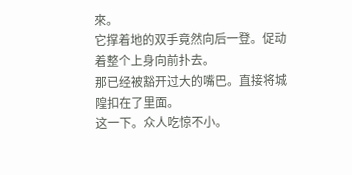來。
它撑着地的双手竟然向后一登。促动着整个上身向前扑去。
那已经被豁开过大的嘴巴。直接将城隍扣在了里面。
这一下。众人吃惊不小。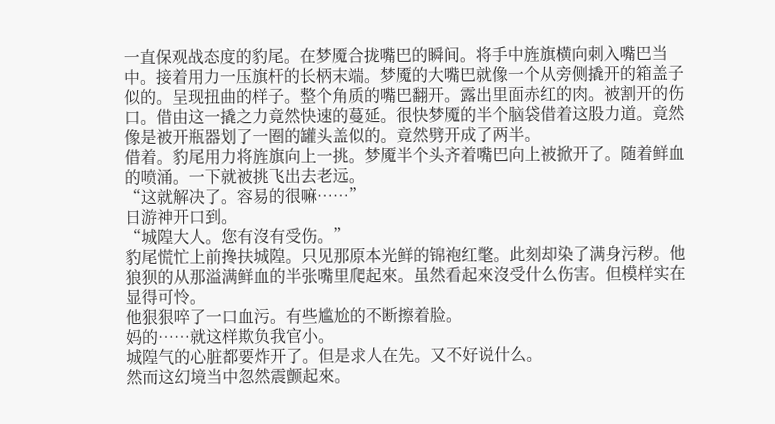一直保观战态度的豹尾。在梦魇合拢嘴巴的瞬间。将手中旌旗横向刺入嘴巴当中。接着用力一压旗杆的长柄末端。梦魇的大嘴巴就像一个从旁侧撬开的箱盖子似的。呈现扭曲的样子。整个角质的嘴巴翻开。露出里面赤红的肉。被割开的伤口。借由这一撬之力竟然快速的蔓延。很快梦魇的半个脑袋借着这股力道。竟然像是被开瓶器划了一圈的罐头盖似的。竟然劈开成了两半。
借着。豹尾用力将旌旗向上一挑。梦魇半个头齐着嘴巴向上被掀开了。随着鲜血的喷涌。一下就被挑飞出去老远。
“这就解决了。容易的很嘛……”
日游神开口到。
“城隍大人。您有沒有受伤。”
豹尾慌忙上前搀扶城隍。只见那原本光鲜的锦袍红氅。此刻却染了满身污秽。他狼狈的从那溢满鲜血的半张嘴里爬起來。虽然看起來沒受什么伤害。但模样实在显得可怜。
他狠狠啐了一口血污。有些尴尬的不断擦着脸。
妈的……就这样欺负我官小。
城隍气的心脏都要炸开了。但是求人在先。又不好说什么。
然而这幻境当中忽然震颤起來。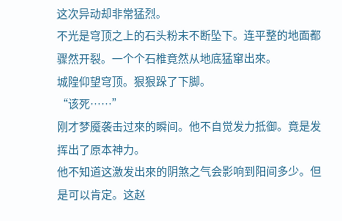这次异动却非常猛烈。
不光是穹顶之上的石头粉末不断坠下。连平整的地面都骤然开裂。一个个石椎竟然从地底猛窜出來。
城隍仰望穹顶。狠狠跺了下脚。
“该死……”
刚才梦魇袭击过來的瞬间。他不自觉发力抵御。竟是发挥出了原本神力。
他不知道这激发出來的阴煞之气会影响到阳间多少。但是可以肯定。这赵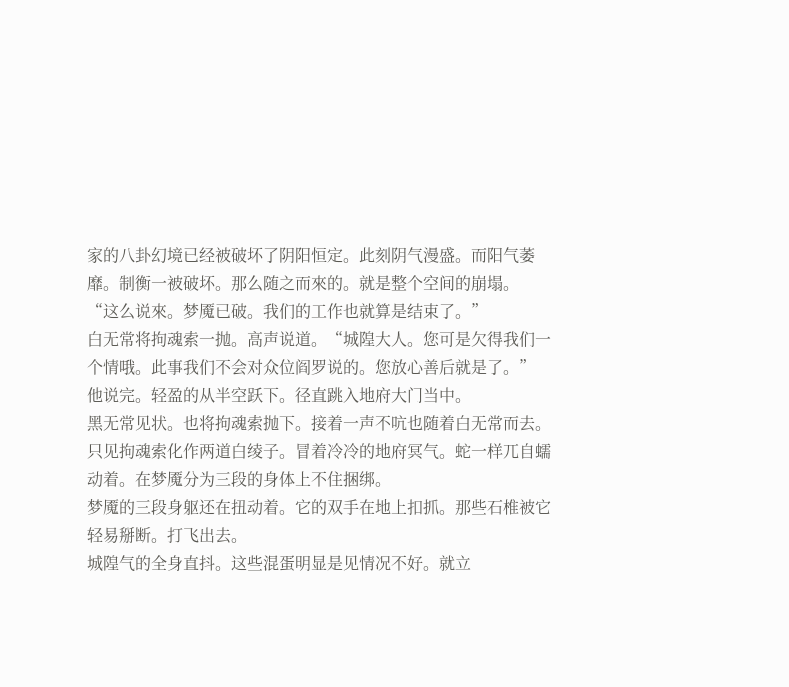家的八卦幻境已经被破坏了阴阳恒定。此刻阴气漫盛。而阳气萎靡。制衡一被破坏。那么随之而來的。就是整个空间的崩塌。
“这么说來。梦魇已破。我们的工作也就算是结束了。”
白无常将拘魂索一抛。高声说道。“城隍大人。您可是欠得我们一个情哦。此事我们不会对众位阎罗说的。您放心善后就是了。”
他说完。轻盈的从半空跃下。径直跳入地府大门当中。
黑无常见状。也将拘魂索抛下。接着一声不吭也随着白无常而去。
只见拘魂索化作两道白绫子。冒着冷冷的地府冥气。蛇一样兀自蠕动着。在梦魇分为三段的身体上不住捆绑。
梦魇的三段身躯还在扭动着。它的双手在地上扣抓。那些石椎被它轻易掰断。打飞出去。
城隍气的全身直抖。这些混蛋明显是见情况不好。就立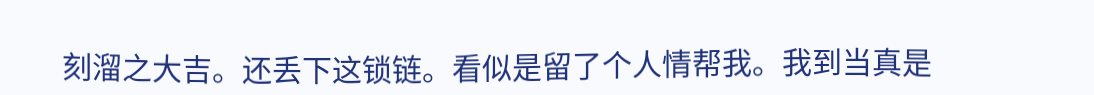刻溜之大吉。还丢下这锁链。看似是留了个人情帮我。我到当真是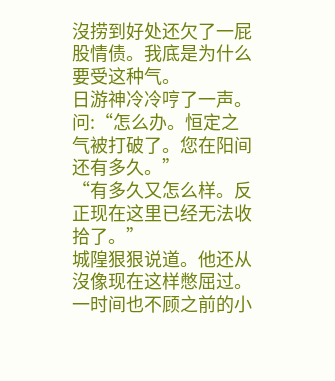沒捞到好处还欠了一屁股情债。我底是为什么要受这种气。
日游神冷冷哼了一声。问:“怎么办。恒定之气被打破了。您在阳间还有多久。”
“有多久又怎么样。反正现在这里已经无法收拾了。”
城隍狠狠说道。他还从沒像现在这样憋屈过。一时间也不顾之前的小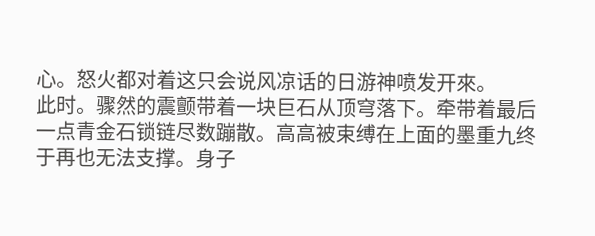心。怒火都对着这只会说风凉话的日游神喷发开來。
此时。骤然的震颤带着一块巨石从顶穹落下。牵带着最后一点青金石锁链尽数蹦散。高高被束缚在上面的墨重九终于再也无法支撑。身子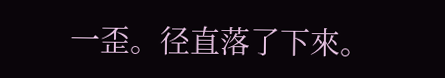一歪。径直落了下來。